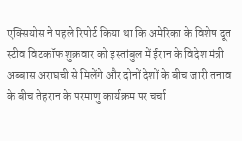एक्सियोस ने पहले रिपोर्ट किया था कि अमेरिका के विशेष दूत स्टीव विटकॉफ शुक्रवार को इस्तांबुल में ईरान के विदेश मंत्री अब्बास अराघची से मिलेंगे और दोनों देशों के बीच जारी तनाव के बीच तेहरान के परमाणु कार्यक्रम पर चर्चा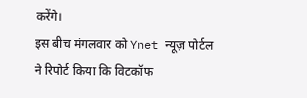करेंगे।
इस बीच मंगलवार को Ynet न्यूज़ पोर्टल ने रिपोर्ट किया कि विटकॉफ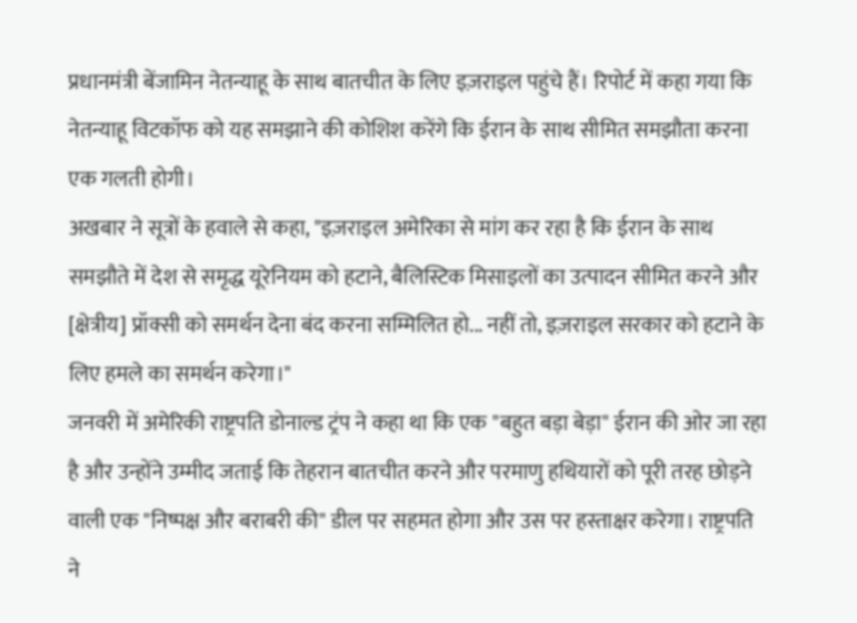प्रधानमंत्री बेंजामिन नेतन्याहू के साथ बातचीत के लिए इज़राइल पहुंचे हैं। रिपोर्ट में कहा गया कि नेतन्याहू विटकॉफ को यह समझाने की कोशिश करेंगे कि ईरान के साथ सीमित समझौता करना एक गलती होगी।
अखबार ने सूत्रों के हवाले से कहा, "इज़राइल अमेरिका से मांग कर रहा है कि ईरान के साथ समझौते में देश से समृद्ध यूरेनियम को हटाने, बैलिस्टिक मिसाइलों का उत्पादन सीमित करने और [क्षेत्रीय] प्रॉक्सी को समर्थन देना बंद करना सम्मिलित हो... नहीं तो, इज़राइल सरकार को हटाने के लिए हमले का समर्थन करेगा।"
जनवरी में अमेरिकी राष्ट्रपति डोनाल्ड ट्रंप ने कहा था कि एक "बहुत बड़ा बेड़ा" ईरान की ओर जा रहा है और उन्होंने उम्मीद जताई कि तेहरान बातचीत करने और परमाणु हथियारों को पूरी तरह छोड़ने वाली एक "निष्पक्ष और बराबरी की" डील पर सहमत होगा और उस पर हस्ताक्षर करेगा। राष्ट्रपति ने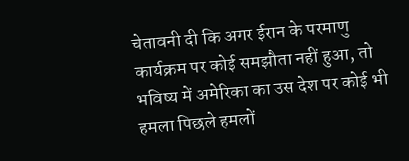चेतावनी दी कि अगर ईरान के परमाणु कार्यक्रम पर कोई समझौता नहीं हुआ, तो भविष्य में अमेरिका का उस देश पर कोई भी हमला पिछले हमलों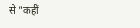से "कहीं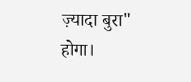ज़्यादा बुरा" होगा।